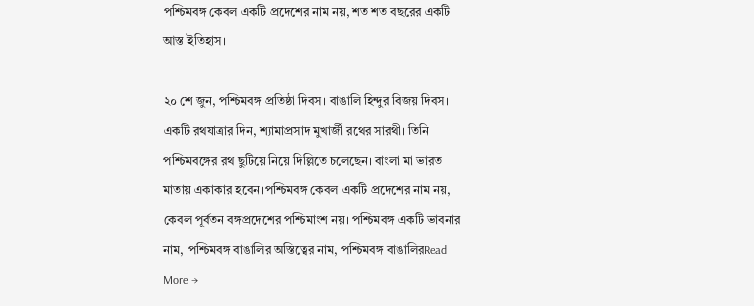পশ্চিমবঙ্গ কেবল একটি প্রদেশের নাম নয়, শত শত বছরের একটি আস্ত ইতিহাস।

২০ শে জুন, পশ্চিমবঙ্গ প্রতিষ্ঠা দিবস। বাঙালি হিন্দুর বিজয় দিবস। একটি রথযাত্রার দিন, শ্যামাপ্রসাদ মুখার্জী রথের সারথী। তিনি পশ্চিমবঙ্গের রথ ছুটিয়ে নিয়ে দিল্লিতে চলেছেন। বাংলা মা ভারত মাতায় একাকার হবেন।পশ্চিমবঙ্গ কেবল একটি প্রদেশের নাম নয়, কেবল পূর্বতন বঙ্গপ্রদেশের পশ্চিমাংশ নয়। পশ্চিমবঙ্গ একটি ভাবনার নাম, পশ্চিমবঙ্গ বাঙালির অস্তিত্বের নাম, পশ্চিমবঙ্গ বাঙালিরRead More →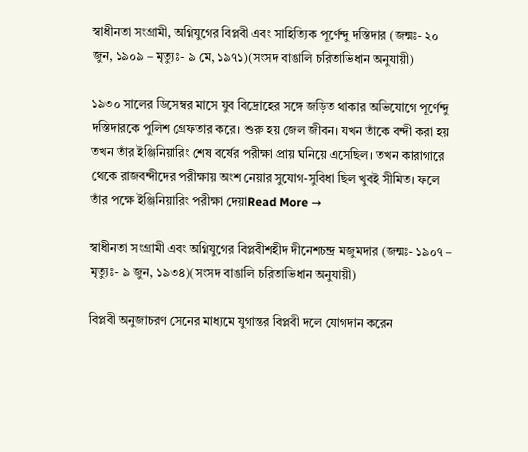স্বাধীনতা সংগ্রামী, অগ্নিযুগের বিপ্লবী এবং সাহিত্যিক পূর্ণেন্দু দস্তিদার (জন্মঃ- ২০ জুন, ১৯০৯ – মৃত্যুঃ- ৯ মে, ১৯৭১)(সংসদ বাঙালি চরিতাভিধান অনুযায়ী)

১৯৩০ সালের ডিসেম্বর মাসে যুব বিদ্রোহের সঙ্গে জড়িত থাকার অভিযোগে পূর্ণেন্দু দস্তিদারকে পুলিশ গ্রেফতার করে। শুরু হয় জেল জীবন। যখন তাঁকে বন্দী করা হয় তখন তাঁর ইঞ্জিনিয়ারিং শেষ বর্ষের পরীক্ষা প্রায় ঘনিয়ে এসেছিল। তখন কারাগারে থেকে রাজবন্দীদের পরীক্ষায় অংশ নেয়ার সুযোগ-সুবিধা ছিল খুবই সীমিত। ফলে তাঁর পক্ষে ইঞ্জিনিয়ারিং পরীক্ষা দেয়াRead More →

স্বাধীনতা সংগ্রামী এবং অগ্নিযুগের বিপ্লবীশহীদ দীনেশচন্দ্র মজুমদার (জন্মঃ- ১৯০৭ – মৃত্যুঃ- ৯ জুন, ১৯৩৪)(সংসদ বাঙালি চরিতাভিধান অনুযায়ী)

বিপ্লবী অনুজাচরণ সেনের মাধ্যমে যুগান্তর বিপ্লবী দলে যোগদান করেন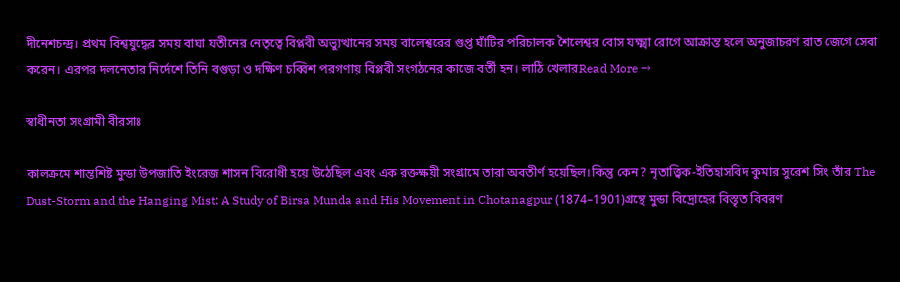দীনেশচন্দ্র। প্রথম বিশ্বযুদ্ধের সময় বাঘা যতীনের নেতৃত্বে বিপ্লবী অভ্যুত্থানের সময় বালেশ্বরের গুপ্ত ঘাঁটির পরিচালক শৈলেশ্বর বোস যক্ষ্মা রোগে আক্রান্ত হলে অনুজাচরণ রাত জেগে সেবা করেন। এরপর দলনেতার নির্দেশে তিনি বগুড়া ও দক্ষিণ চব্বিশ পরগণায় বিপ্লবী সংগঠনের কাজে বর্তী হন। লাঠি খেলারRead More →

স্বাধীনতা সংগ্রামী বীরসাঃ

কালক্রমে শান্তশিষ্ট মুন্ডা উপজাতি ইংরেজ শাসন বিরোধী হয়ে উঠেছিল এবং এক রক্তক্ষয়ী সংগ্রামে তারা অবতীর্ণ হয়েছিল।কিন্তু কেন? নৃতাত্ত্বিক-ইতিহাসবিদ কুমার সুরেশ সিং তাঁর The Dust-Storm and the Hanging Mist: A Study of Birsa Munda and His Movement in Chotanagpur (1874–1901)গ্রন্থে মুন্ডা বিদ্রোহের বিস্তৃত বিবরণ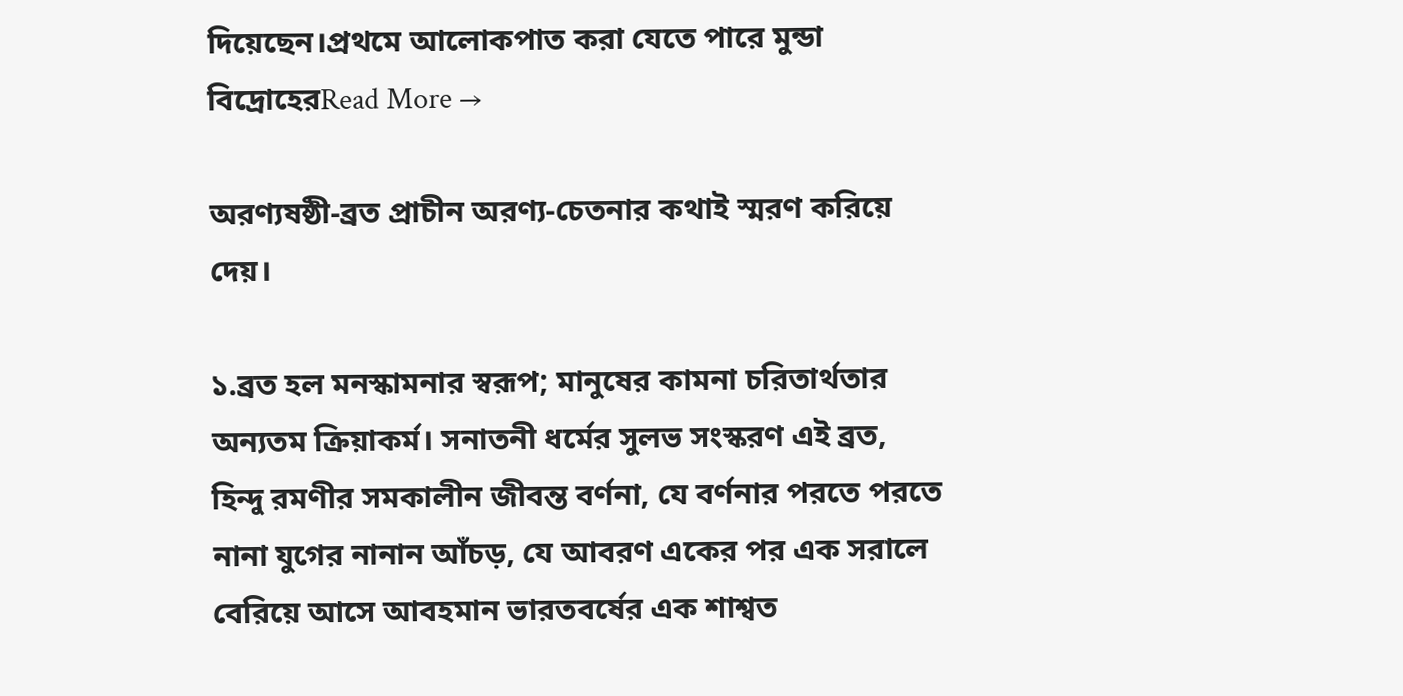দিয়েছেন।প্রথমে আলোকপাত করা যেতে পারে মুন্ডা বিদ্রোহেরRead More →

অরণ্যষষ্ঠী-ব্রত প্রাচীন অরণ্য-চেতনার কথাই স্মরণ করিয়ে দেয়।

১.ব্রত হল মনস্কামনার স্বরূপ; মানুষের কামনা চরিতার্থতার অন্যতম ক্রিয়াকর্ম। সনাতনী ধর্মের সুলভ সংস্করণ এই ব্রত, হিন্দু রমণীর সমকালীন জীবন্ত বর্ণনা, যে বর্ণনার পরতে পরতে নানা যুগের নানান আঁচড়, যে আবরণ একের পর এক সরালে বেরিয়ে আসে আবহমান ভারতবর্ষের এক শাশ্বত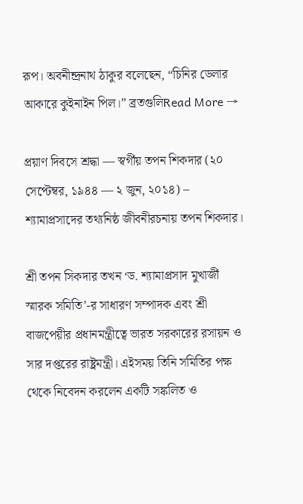রূপ। অবনীন্দ্রনাথ ঠাকুর বলেছেন, “চিনির ডেলার আকারে কুইনাইন পিল।” ব্রতগুলিRead More →

প্রয়াণ দিবসে শ্রদ্ধা — স্বর্গীয় তপন শিকদার (২০ সেপ্টেম্বর, ১৯৪৪ — ২ জুন, ২০১৪) – শ্যামাপ্রসাদের তথ্যনিষ্ঠ জীবনীরচনায় তপন শিকদার।

শ্রী তপন সিকদার তখন ‘ড. শ্যামাপ্রসাদ মুখার্জী স্মারক সমিতি’-র সাধারণ সম্পাদক এবং শ্রী বাজপেয়ীর প্রধানমন্ত্রীত্বে ভারত সরকারের রসায়ন ও সার দপ্তরের রাষ্ট্রমন্ত্রী। এইসময় তিনি সমিতির পক্ষ থেকে নিবেদন করলেন একটি সঙ্কলিত ও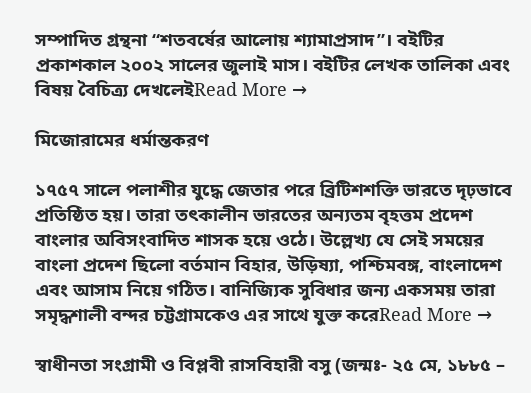সম্পাদিত গ্রন্থনা “শতবর্ষের আলোয় শ্যামাপ্রসাদ”। বইটির প্রকাশকাল ২০০২ সালের জুলাই মাস। বইটির লেখক তালিকা এবং বিষয় বৈচিত্র্য দেখলেইRead More →

মিজোরামের ধর্মান্তকরণ

১৭৫৭ সালে পলাশীর যুদ্ধে জেতার পরে ব্রিটিশশক্তি ভারতে দৃঢ়ভাবে প্রতিষ্ঠিত হয়। তারা তৎকালীন ভারতের অন্যতম বৃহত্তম প্রদেশ বাংলার অবিসংবাদিত শাসক হয়ে ওঠে। উল্লেখ্য যে সেই সময়ের বাংলা প্রদেশ ছিলো বর্তমান বিহার, উড়িষ্যা, পশ্চিমবঙ্গ, বাংলাদেশ এবং আসাম নিয়ে গঠিত। বানিজ্যিক সুবিধার জন্য একসময় তারা সমৃদ্ধশালী বন্দর চট্টগ্রামকেও এর সাথে যুক্ত করেRead More →

স্বাধীনতা সংগ্রামী ও বিপ্লবী রাসবিহারী বসু (জন্মঃ- ২৫ মে, ১৮৮৫ –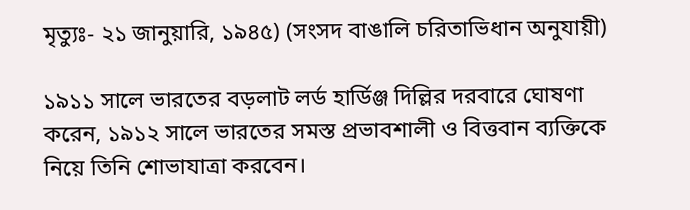মৃত্যুঃ- ২১ জানুয়ারি, ১৯৪৫) (সংসদ বাঙালি চরিতাভিধান অনুযায়ী)

১৯১১ সালে ভারতের বড়লাট লর্ড হার্ডিঞ্জ দিল্লির দরবারে ঘোষণা করেন, ১৯১২ সালে ভারতের সমস্ত প্রভাবশালী ও বিত্তবান ব্যক্তিকে নিয়ে তিনি শোভাযাত্রা করবেন।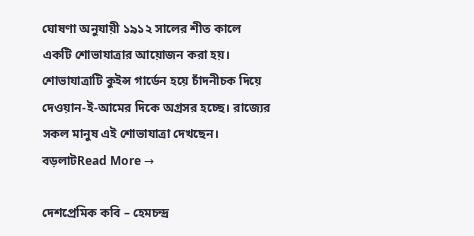ঘোষণা অনুযায়ী ১৯১২ সালের শীত কালে একটি শোভাযাত্রার আয়োজন করা হয়। শোভাযাত্রাটি কুইন্স গার্ডেন হয়ে চাঁদনীচক দিয়ে দেওয়ান-ই-আমের দিকে অগ্রসর হচ্ছে। রাজ্যের সকল মানুষ এই শোভাযাত্রা দেখছেন। বড়লাটRead More →

দেশপ্রেমিক কবি – হেমচন্দ্র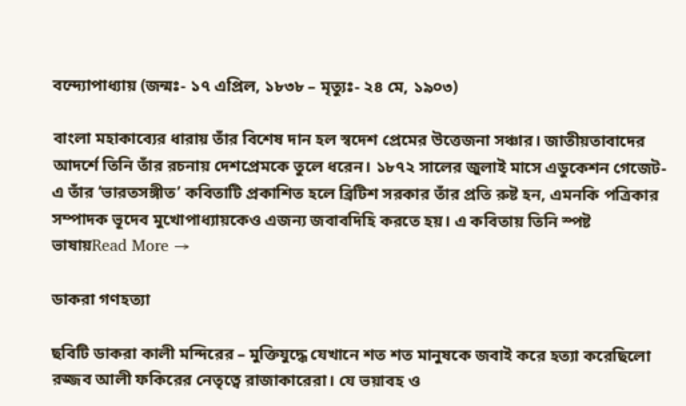বন্দ্যোপাধ্যায় (জন্মঃ- ১৭ এপ্রিল, ১৮৩৮ – মৃত্যুঃ- ২৪ মে, ১৯০৩)

বাংলা মহাকাব্যের ধারায় তাঁর বিশেষ দান হল স্বদেশ প্রেমের উত্তেজনা সঞ্চার। জাতীয়তাবাদের আদর্শে তিনি তাঁর রচনায় দেশপ্রেমকে তুলে ধরেন। ১৮৭২ সালের জুলাই মাসে এডুকেশন গেজেট-এ তাঁর ‘ভারতসঙ্গীত’ কবিতাটি প্রকাশিত হলে ব্রিটিশ সরকার তাঁর প্রতি রুষ্ট হন, এমনকি পত্রিকার সম্পাদক ভূদেব মুখোপাধ্যায়কেও এজন্য জবাবদিহি করতে হয়। এ কবিতায় তিনি স্পষ্ট ভাষায়Read More →

ডাকরা গণহত্যা

ছবিটি ডাকরা কালী মন্দিরের – মুক্তিযুদ্ধে যেখানে শত শত মানুষকে জবাই করে হত্যা করেছিলো রজ্জব আলী ফকিরের নেতৃত্বে রাজাকারেরা। যে ভয়াবহ ও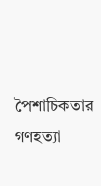পৈশাচিকতার গণহত্যা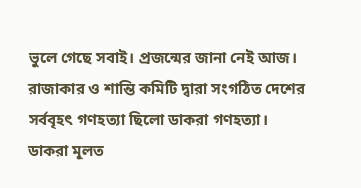ভুলে গেছে সবাই। প্রজন্মের জানা নেই আজ। রাজাকার ও শান্তি কমিটি দ্বারা সংগঠিত দেশের সর্ববৃহৎ গণহত্যা ছিলো ডাকরা গণহত্যা। ডাকরা মূলত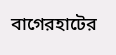বাগেরহাটের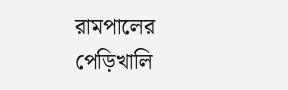রামপালের পেড়িখালি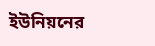ইউনিয়নের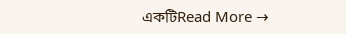একটিRead More →